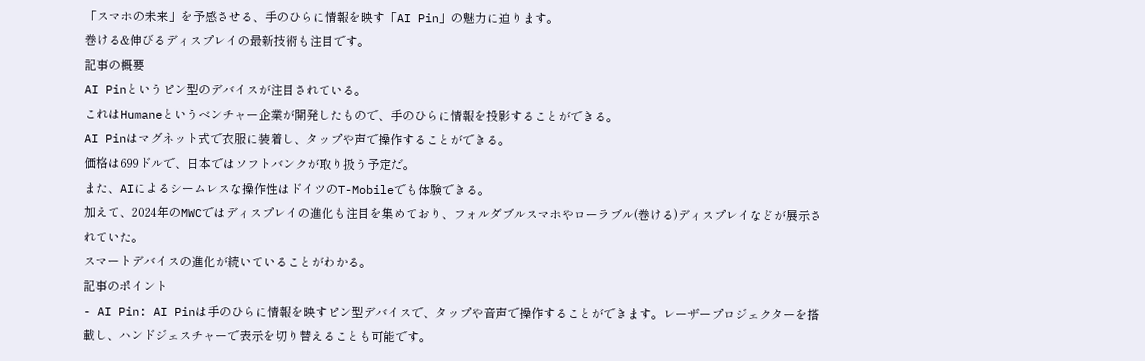「スマホの未来」を予感させる、手のひらに情報を映す「AI Pin」の魅力に迫ります。
巻ける&伸びるディスプレイの最新技術も注目です。
記事の概要
AI Pinというピン型のデバイスが注目されている。
これはHumaneというベンチャー企業が開発したもので、手のひらに情報を投影することができる。
AI Pinはマグネット式で衣服に装着し、タップや声で操作することができる。
価格は699ドルで、日本ではソフトバンクが取り扱う予定だ。
また、AIによるシームレスな操作性はドイツのT-Mobileでも体験できる。
加えて、2024年のMWCではディスプレイの進化も注目を集めており、フォルダブルスマホやローラブル(巻ける)ディスプレイなどが展示されていた。
スマートデバイスの進化が続いていることがわかる。
記事のポイント
- AI Pin: AI Pinは手のひらに情報を映すピン型デバイスで、タップや音声で操作することができます。レーザープロジェクターを搭載し、ハンドジェスチャーで表示を切り替えることも可能です。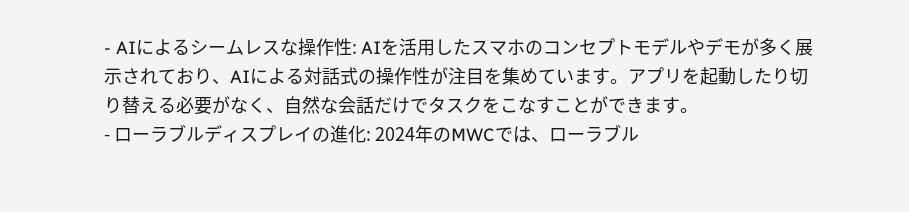- AIによるシームレスな操作性: AIを活用したスマホのコンセプトモデルやデモが多く展示されており、AIによる対話式の操作性が注目を集めています。アプリを起動したり切り替える必要がなく、自然な会話だけでタスクをこなすことができます。
- ローラブルディスプレイの進化: 2024年のMWCでは、ローラブル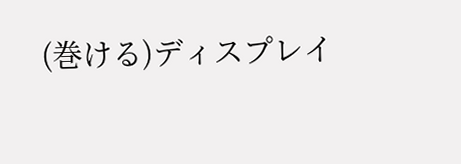(巻ける)ディスプレイ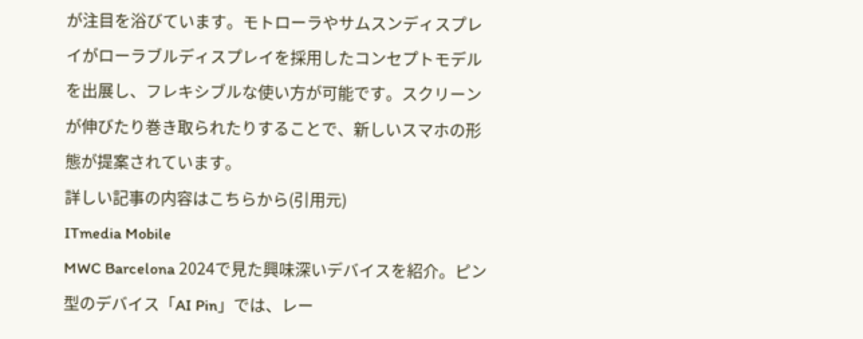が注目を浴びています。モトローラやサムスンディスプレイがローラブルディスプレイを採用したコンセプトモデルを出展し、フレキシブルな使い方が可能です。スクリーンが伸びたり巻き取られたりすることで、新しいスマホの形態が提案されています。
詳しい記事の内容はこちらから(引用元)
ITmedia Mobile
MWC Barcelona 2024で見た興味深いデバイスを紹介。ピン型のデバイス「AI Pin」では、レー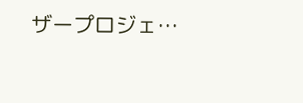ザープロジェ…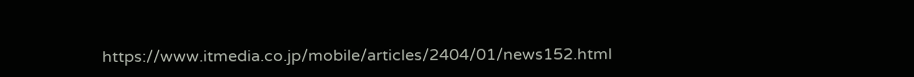https://www.itmedia.co.jp/mobile/articles/2404/01/news152.html